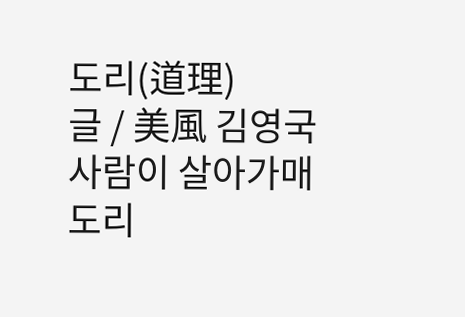도리(道理)
글 / 美風 김영국
사람이 살아가매 도리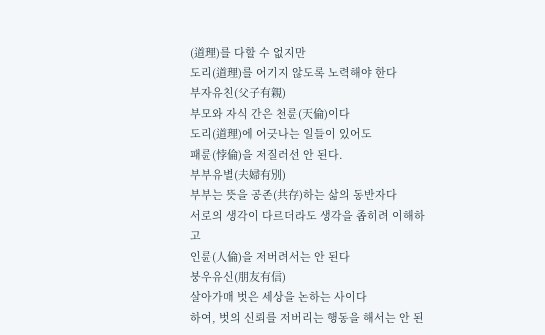(道理)를 다할 수 없지만
도리(道理)를 어기지 않도록 노력해야 한다
부자유친(父子有親)
부모와 자식 간은 천륜(天倫)이다
도리(道理)에 어긋나는 일들이 있어도
패륜(悖倫)을 저질러선 안 된다.
부부유별(夫婦有別)
부부는 뜻을 공존(共存)하는 삶의 동반자다
서로의 생각이 다르더라도 생각을 좁히려 이해하고
인륜(人倫)을 저버려서는 안 된다
붕우유신(朋友有信)
살아가매 벗은 세상을 논하는 사이다
하여, 벗의 신뢰를 저버리는 행동을 해서는 안 된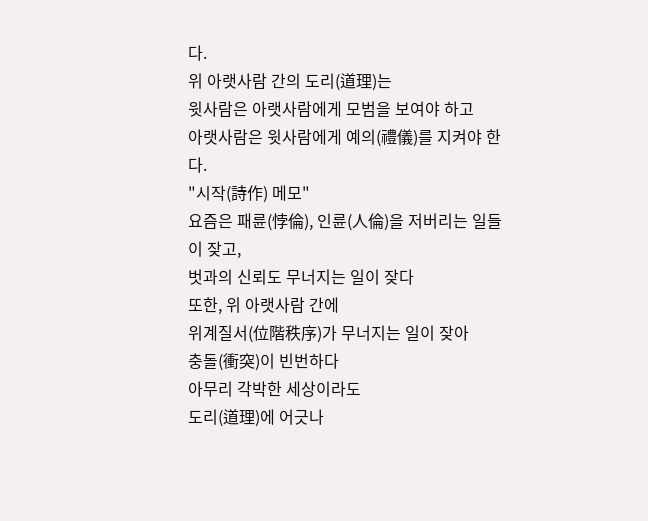다.
위 아랫사람 간의 도리(道理)는
윗사람은 아랫사람에게 모범을 보여야 하고
아랫사람은 윗사람에게 예의(禮儀)를 지켜야 한다.
"시작(詩作) 메모"
요즘은 패륜(悖倫), 인륜(人倫)을 저버리는 일들이 잦고,
벗과의 신뢰도 무너지는 일이 잦다
또한, 위 아랫사람 간에
위계질서(位階秩序)가 무너지는 일이 잦아
충돌(衝突)이 빈번하다
아무리 각박한 세상이라도
도리(道理)에 어긋나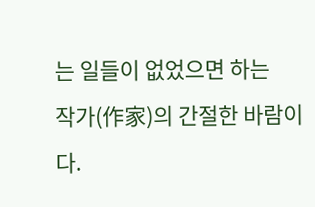는 일들이 없었으면 하는
작가(作家)의 간절한 바람이다.